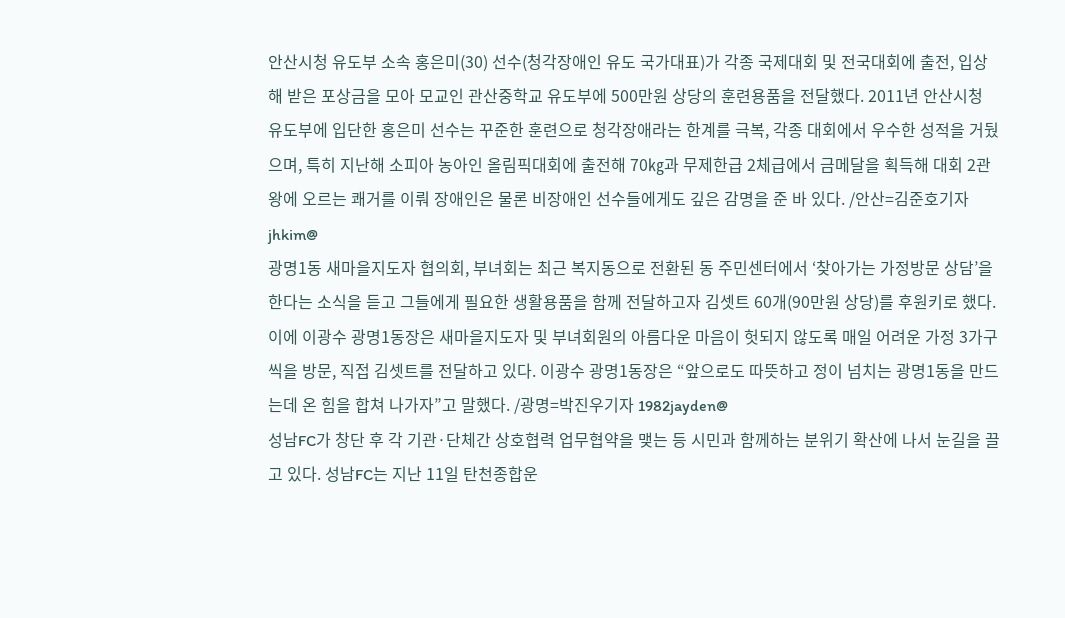안산시청 유도부 소속 홍은미(30) 선수(청각장애인 유도 국가대표)가 각종 국제대회 및 전국대회에 출전, 입상해 받은 포상금을 모아 모교인 관산중학교 유도부에 500만원 상당의 훈련용품을 전달했다. 2011년 안산시청 유도부에 입단한 홍은미 선수는 꾸준한 훈련으로 청각장애라는 한계를 극복, 각종 대회에서 우수한 성적을 거뒀으며, 특히 지난해 소피아 농아인 올림픽대회에 출전해 70㎏과 무제한급 2체급에서 금메달을 획득해 대회 2관왕에 오르는 쾌거를 이뤄 장애인은 물론 비장애인 선수들에게도 깊은 감명을 준 바 있다. /안산=김준호기자 jhkim@
광명1동 새마을지도자 협의회, 부녀회는 최근 복지동으로 전환된 동 주민센터에서 ‘찾아가는 가정방문 상담’을 한다는 소식을 듣고 그들에게 필요한 생활용품을 함께 전달하고자 김셋트 60개(90만원 상당)를 후원키로 했다. 이에 이광수 광명1동장은 새마을지도자 및 부녀회원의 아름다운 마음이 헛되지 않도록 매일 어려운 가정 3가구씩을 방문, 직접 김셋트를 전달하고 있다. 이광수 광명1동장은 “앞으로도 따뜻하고 정이 넘치는 광명1동을 만드는데 온 힘을 합쳐 나가자”고 말했다. /광명=박진우기자 1982jayden@
성남FC가 창단 후 각 기관·단체간 상호협력 업무협약을 맺는 등 시민과 함께하는 분위기 확산에 나서 눈길을 끌고 있다. 성남FC는 지난 11일 탄천종합운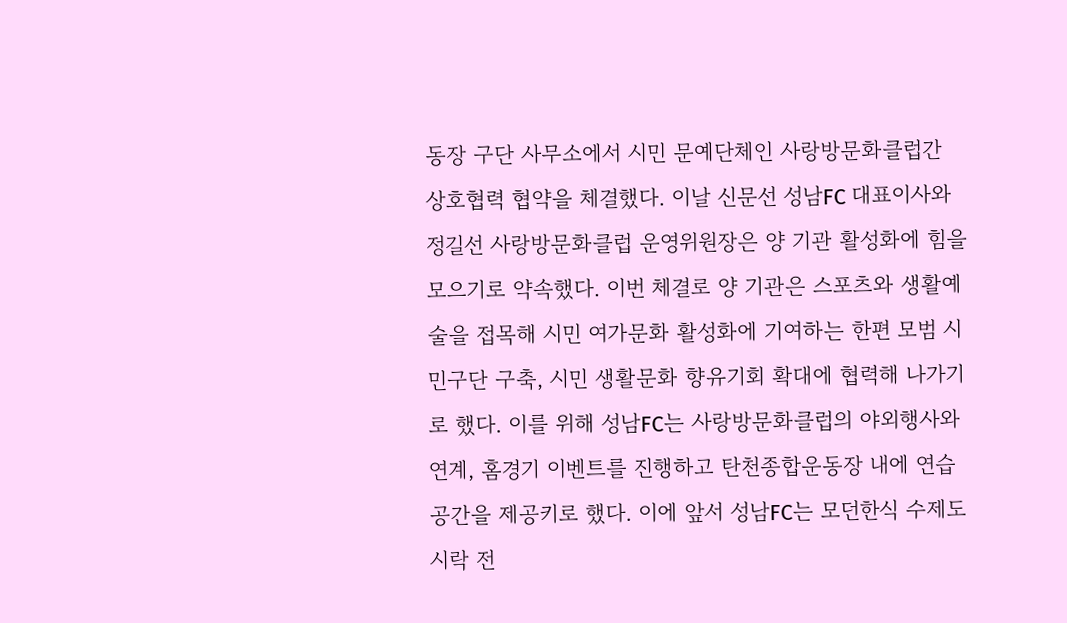동장 구단 사무소에서 시민 문예단체인 사랑방문화클럽간 상호협력 협약을 체결했다. 이날 신문선 성남FC 대표이사와 정길선 사랑방문화클럽 운영위원장은 양 기관 활성화에 힘을 모으기로 약속했다. 이번 체결로 양 기관은 스포츠와 생활예술을 접목해 시민 여가문화 활성화에 기여하는 한편 모범 시민구단 구축, 시민 생활문화 향유기회 확대에 협력해 나가기로 했다. 이를 위해 성남FC는 사랑방문화클럽의 야외행사와 연계, 홈경기 이벤트를 진행하고 탄천종합운동장 내에 연습공간을 제공키로 했다. 이에 앞서 성남FC는 모던한식 수제도시락 전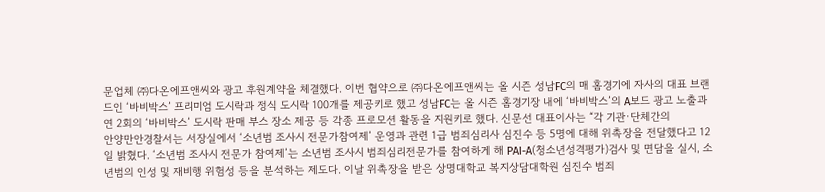문업체 ㈜다온에프앤씨와 광고 후원계약을 체결했다. 이번 협약으로 ㈜다온에프앤씨는 올 시즌 성남FC의 매 홈경기에 자사의 대표 브랜드인 ‘바비박스’ 프리미엄 도시락과 정식 도시락 100개를 제공키로 했고 성남FC는 올 시즌 홈경기장 내에 ‘바비박스’의 A보드 광고 노출과 연 2회의 ‘바비박스’ 도시락 판매 부스 장소 제공 등 각종 프로모션 활동을 지원키로 했다. 신문선 대표이사는 “각 기관·단체간의
안양만안경찰서는 서장실에서 ‘소년범 조사시 전문가참여제’ 운영과 관련 1급 범죄심리사 심진수 등 5명에 대해 위촉장을 전달했다고 12일 밝혔다. ‘소년범 조사시 전문가 참여제’는 소년범 조사시 범죄심리전문가를 참여하게 해 PAI-A(청소년성격평가)검사 및 면담을 실시, 소년범의 인성 및 재비행 위험성 등을 분석하는 제도다. 이날 위촉장을 받은 상명대학교 복지상담대학원 심진수 범죄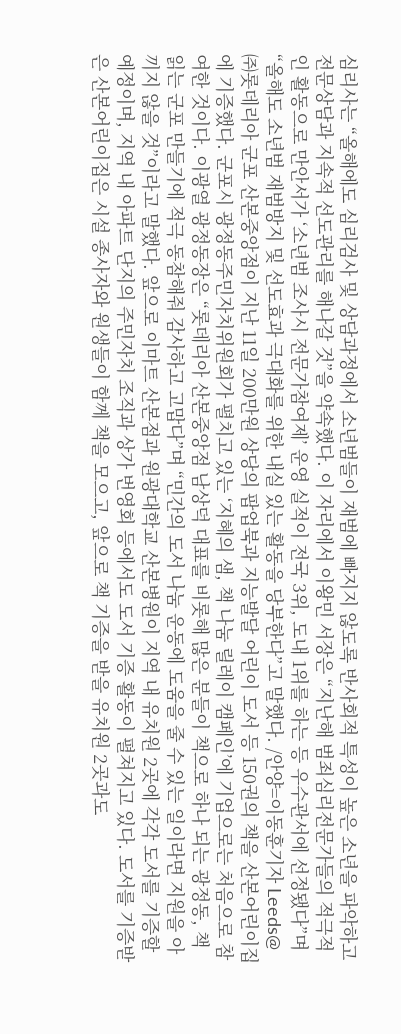심리사는 “올해에도 심리검사 및 상담과정에서 소년범들이 재범에 빠지지 않도록 반사회적 특성이 높은 소년을 파악하고 전문상담과 지속적 선도관리를 해나갈 것”을 약속했다. 이 자리에서 이왕민 서장은 “지난해 범죄심리전문가들의 적극적인 활동으로 만안서가 ‘소년범 조사시 전문가참여제’ 운영 실적이 전국 3위, 도내 1위를 하는 등 우수관서에 선정됐다”며 “올해도 소년범 재범방지 및 선도효과 극대화를 위한 내실 있는 활동을 당부한다”고 말했다. /안양=이동훈기자 Leeds@
㈜롯데리아 군포 산본중앙점이 지난 11일 200만원 상당의 팝업북과 지능발달 어린이 도서 등 150권의 책을 산본어린이집에 기증했다. 군포시 광정동주민자치위원회가 펼치고 있는 ‘지혜의 샘, 책 나눔 릴레이 캠페인’에 기업으로는 처음으로 참여한 것이다. 이광열 광정동장은 “롯데리아 산본중앙점 남상덕 대표를 비롯해 많은 분들이 책으로 하나 되는 광정동, 책 읽는 군포 만들기에 적극 동참해줘 감사하고 고맙다”며 “민간의 도서 나눔 운동에 도움을 줄 수 있는 일이라면 지원을 아끼지 않을 것”이라고 말했다. 앞으로 이마트 산본점과 원광대학교 산본병원이 지역 내 유치원 2곳에 각각 도서를 기증할 예정이며, 지역 내 아파트 단지의 주민자치 조직과 상가 번영회 등에서도 도서 기증 활동이 펼쳐지고 있다. 도서를 기증받은 산본어린이집은 시설 종사자와 원생들이 함께 책을 모으고, 앞으로 책 기증을 받을 유치원 2곳과도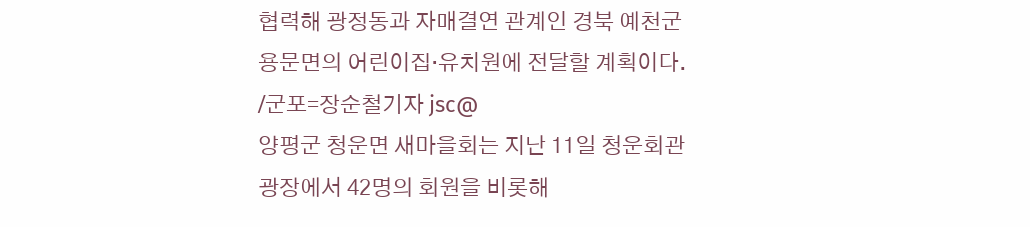협력해 광정동과 자매결연 관계인 경북 예천군 용문면의 어린이집·유치원에 전달할 계획이다. /군포=장순철기자 jsc@
양평군 청운면 새마을회는 지난 11일 청운회관 광장에서 42명의 회원을 비롯해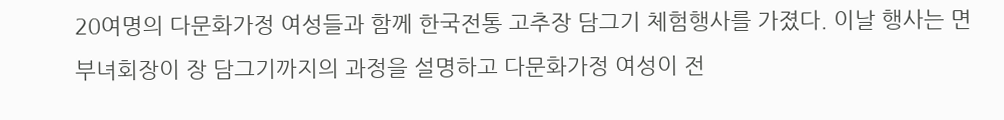20여명의 다문화가정 여성들과 함께 한국전통 고추장 담그기 체험행사를 가졌다. 이날 행사는 면 부녀회장이 장 담그기까지의 과정을 설명하고 다문화가정 여성이 전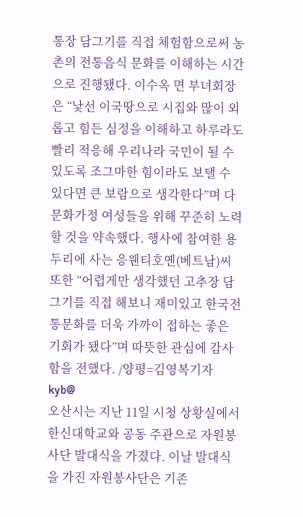통장 담그기를 직접 체험함으로써 농촌의 전통음식 문화를 이해하는 시간으로 진행됐다. 이수옥 면 부녀회장은 “낯선 이국땅으로 시집와 많이 외롭고 힘든 심정을 이해하고 하루라도 빨리 적응해 우리나라 국민이 될 수 있도록 조그마한 힘이라도 보탤 수 있다면 큰 보람으로 생각한다”며 다문화가정 여성들을 위해 꾸준히 노력할 것을 약속했다. 행사에 참여한 용두리에 사는 응웬티호옌(베트남)씨 또한 “어렵게만 생각했던 고추장 담그기를 직접 해보니 재미있고 한국전통문화를 더욱 가까이 접하는 좋은 기회가 됐다”며 따뜻한 관심에 감사함을 전했다. /양평=김영복기자 kyb@
오산시는 지난 11일 시청 상황실에서 한신대학교와 공동 주관으로 자원봉사단 발대식을 가졌다. 이날 발대식을 가진 자원봉사단은 기존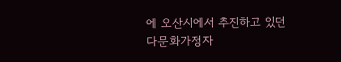에 오산시에서 추진하고 있던 다문화가정자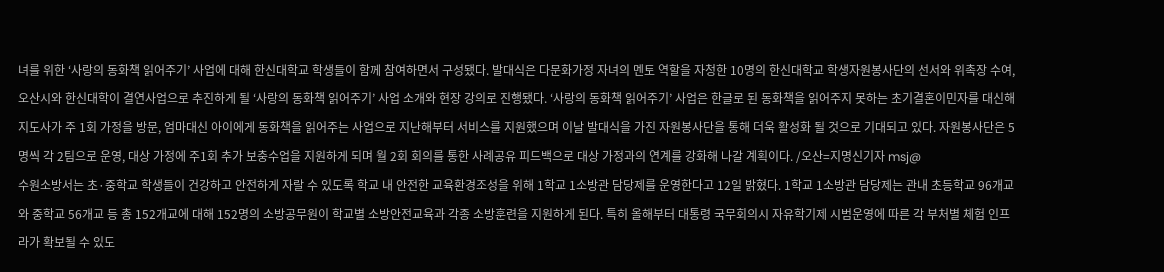녀를 위한 ‘사랑의 동화책 읽어주기’ 사업에 대해 한신대학교 학생들이 함께 참여하면서 구성됐다. 발대식은 다문화가정 자녀의 멘토 역할을 자청한 10명의 한신대학교 학생자원봉사단의 선서와 위촉장 수여, 오산시와 한신대학이 결연사업으로 추진하게 될 ‘사랑의 동화책 읽어주기’ 사업 소개와 현장 강의로 진행됐다. ‘사랑의 동화책 읽어주기’ 사업은 한글로 된 동화책을 읽어주지 못하는 초기결혼이민자를 대신해 지도사가 주 1회 가정을 방문, 엄마대신 아이에게 동화책을 읽어주는 사업으로 지난해부터 서비스를 지원했으며 이날 발대식을 가진 자원봉사단을 통해 더욱 활성화 될 것으로 기대되고 있다. 자원봉사단은 5명씩 각 2팀으로 운영, 대상 가정에 주1회 추가 보충수업을 지원하게 되며 월 2회 회의를 통한 사례공유 피드백으로 대상 가정과의 연계를 강화해 나갈 계획이다. /오산=지명신기자 msj@
수원소방서는 초·중학교 학생들이 건강하고 안전하게 자랄 수 있도록 학교 내 안전한 교육환경조성을 위해 1학교 1소방관 담당제를 운영한다고 12일 밝혔다. 1학교 1소방관 담당제는 관내 초등학교 96개교와 중학교 56개교 등 총 152개교에 대해 152명의 소방공무원이 학교별 소방안전교육과 각종 소방훈련을 지원하게 된다. 특히 올해부터 대통령 국무회의시 자유학기제 시범운영에 따른 각 부처별 체험 인프라가 확보될 수 있도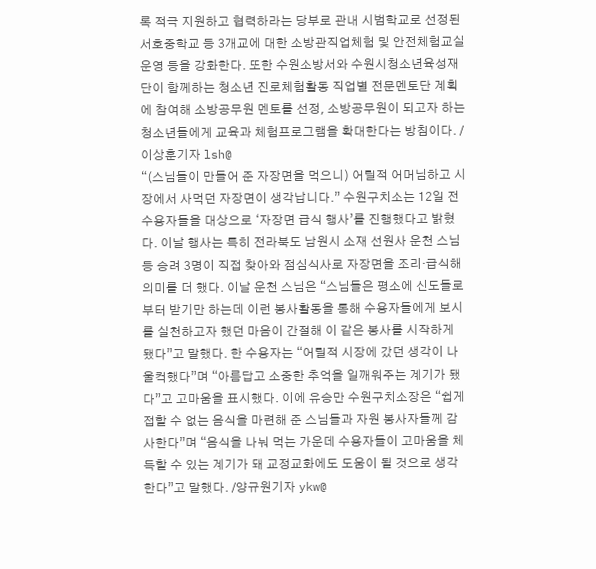록 적극 지원하고 협력하라는 당부로 관내 시범학교로 선정된 서호중학교 등 3개교에 대한 소방관직업체험 및 안전체험교실 운영 등을 강화한다. 또한 수원소방서와 수원시청소년육성재단이 함께하는 청소년 진로체험활동 직업별 전문멘토단 계획에 참여해 소방공무원 멘토를 선정, 소방공무원이 되고자 하는 청소년들에게 교육과 체험프로그램을 확대한다는 방침이다. /이상훈기자 lsh@
“(스님들이 만들어 준 자장면을 먹으니) 어릴적 어머님하고 시장에서 사먹던 자장면이 생각납니다.” 수원구치소는 12일 전 수용자들을 대상으로 ‘자장면 급식 행사’를 진행했다고 밝혔다. 이날 행사는 특히 전라북도 남원시 소재 선원사 운천 스님 등 승려 3명이 직접 찾아와 점심식사로 자장면을 조리·급식해 의미를 더 했다. 이날 운천 스님은 “스님들은 평소에 신도들로부터 받기만 하는데 이런 봉사활동을 통해 수용자들에게 보시를 실천하고자 했던 마음이 간절해 이 같은 봉사를 시작하게 됐다”고 말했다. 한 수용자는 “어릴적 시장에 갔던 생각이 나 울컥했다”며 “아름답고 소중한 추억을 일깨워주는 계기가 됐다”고 고마움을 표시했다. 이에 유승만 수원구치소장은 “쉽게 접할 수 없는 음식을 마련해 준 스님들과 자원 봉사자들께 감사한다”며 “음식을 나눠 먹는 가운데 수용자들이 고마움을 체득할 수 있는 계기가 돼 교정교화에도 도움이 될 것으로 생각한다”고 말했다. /양규원기자 ykw@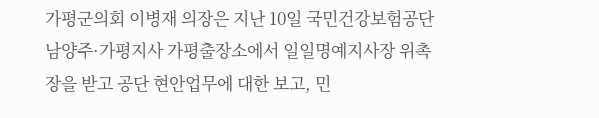가평군의회 이병재 의장은 지난 10일 국민건강보험공단 남양주·가평지사 가평출장소에서 일일명예지사장 위촉장을 받고 공단 현안업무에 대한 보고, 민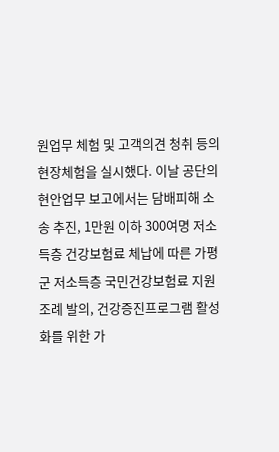원업무 체험 및 고객의견 청취 등의 현장체험을 실시했다. 이날 공단의 현안업무 보고에서는 담배피해 소송 추진, 1만원 이하 300여명 저소득층 건강보험료 체납에 따른 가평군 저소득층 국민건강보험료 지원조례 발의, 건강증진프로그램 활성화를 위한 가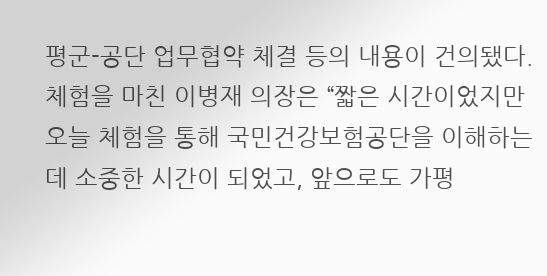평군-공단 업무협약 체결 등의 내용이 건의됐다. 체험을 마친 이병재 의장은 “짧은 시간이었지만 오늘 체험을 통해 국민건강보험공단을 이해하는 데 소중한 시간이 되었고, 앞으로도 가평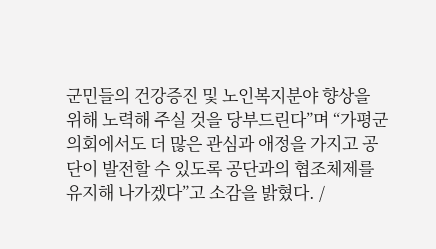군민들의 건강증진 및 노인복지분야 향상을 위해 노력해 주실 것을 당부드린다”며 “가평군의회에서도 더 많은 관심과 애정을 가지고 공단이 발전할 수 있도록 공단과의 협조체제를 유지해 나가겠다”고 소감을 밝혔다. /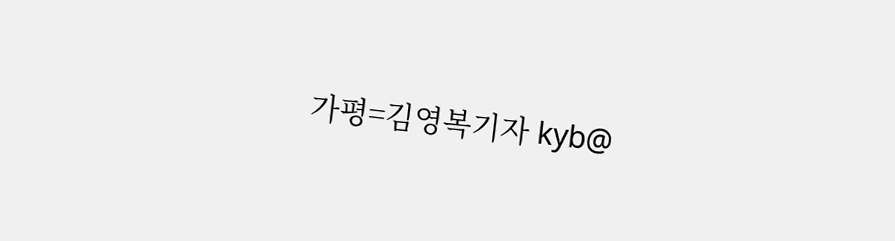가평=김영복기자 kyb@